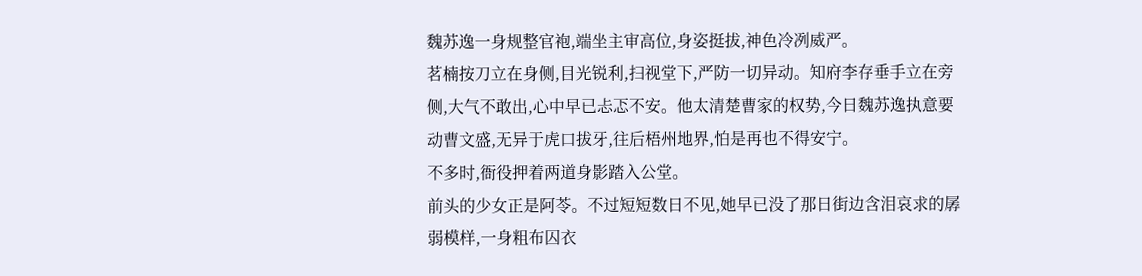魏苏逸一身规整官袍,端坐主审高位,身姿挺拔,神色冷冽威严。
茗楠按刀立在身侧,目光锐利,扫视堂下,严防一切异动。知府李存垂手立在旁侧,大气不敢出,心中早已忐忑不安。他太清楚曹家的权势,今日魏苏逸执意要动曹文盛,无异于虎口拔牙,往后梧州地界,怕是再也不得安宁。
不多时,衙役押着两道身影踏入公堂。
前头的少女正是阿苓。不过短短数日不见,她早已没了那日街边含泪哀求的孱弱模样,一身粗布囚衣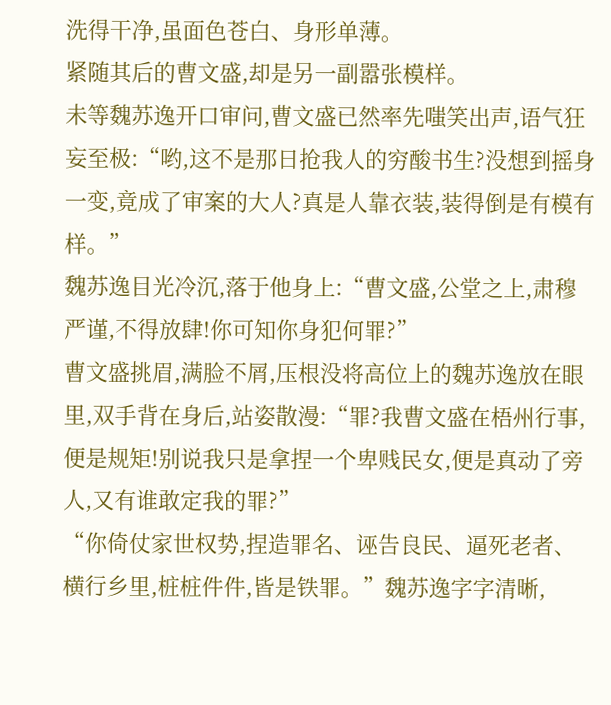洗得干净,虽面色苍白、身形单薄。
紧随其后的曹文盛,却是另一副嚣张模样。
未等魏苏逸开口审问,曹文盛已然率先嗤笑出声,语气狂妄至极:“哟,这不是那日抢我人的穷酸书生?没想到摇身一变,竟成了审案的大人?真是人靠衣装,装得倒是有模有样。”
魏苏逸目光冷沉,落于他身上:“曹文盛,公堂之上,肃穆严谨,不得放肆!你可知你身犯何罪?”
曹文盛挑眉,满脸不屑,压根没将高位上的魏苏逸放在眼里,双手背在身后,站姿散漫:“罪?我曹文盛在梧州行事,便是规矩!别说我只是拿捏一个卑贱民女,便是真动了旁人,又有谁敢定我的罪?”
“你倚仗家世权势,捏造罪名、诬告良民、逼死老者、横行乡里,桩桩件件,皆是铁罪。”魏苏逸字字清晰,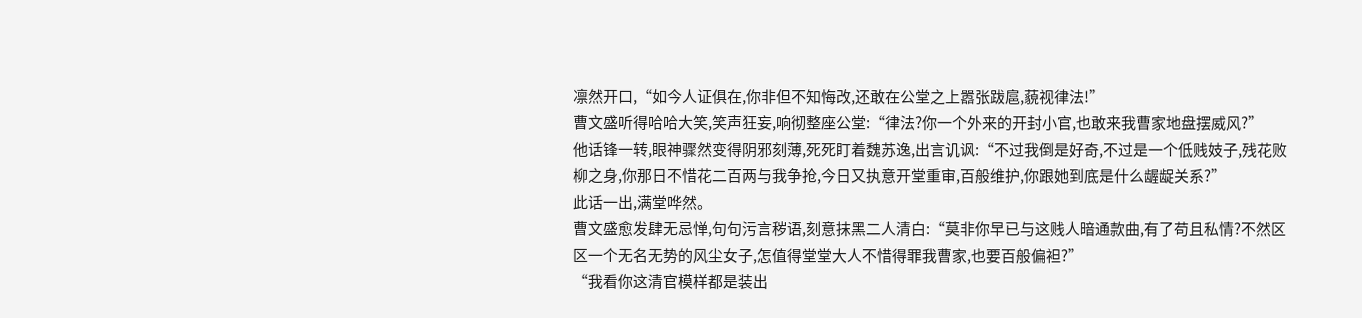凛然开口,“如今人证俱在,你非但不知悔改,还敢在公堂之上嚣张跋扈,藐视律法!”
曹文盛听得哈哈大笑,笑声狂妄,响彻整座公堂:“律法?你一个外来的开封小官,也敢来我曹家地盘摆威风?”
他话锋一转,眼神骤然变得阴邪刻薄,死死盯着魏苏逸,出言讥讽:“不过我倒是好奇,不过是一个低贱妓子,残花败柳之身,你那日不惜花二百两与我争抢,今日又执意开堂重审,百般维护,你跟她到底是什么龌龊关系?”
此话一出,满堂哗然。
曹文盛愈发肆无忌惮,句句污言秽语,刻意抹黑二人清白:“莫非你早已与这贱人暗通款曲,有了苟且私情?不然区区一个无名无势的风尘女子,怎值得堂堂大人不惜得罪我曹家,也要百般偏袒?”
“我看你这清官模样都是装出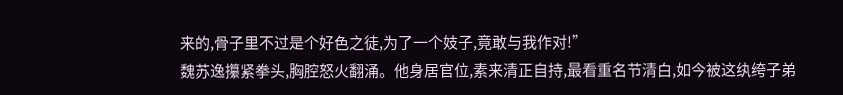来的,骨子里不过是个好色之徒,为了一个妓子,竟敢与我作对!”
魏苏逸攥紧拳头,胸腔怒火翻涌。他身居官位,素来清正自持,最看重名节清白,如今被这纨绔子弟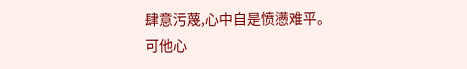肆意污蔑,心中自是愤懑难平。
可他心